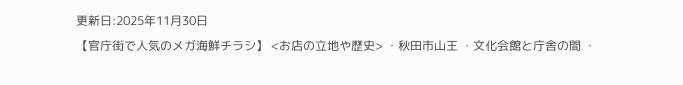更新日:2025年11月30日
【官庁街で人気のメガ海鮮チラシ】 <お店の立地や歴史> ・秋田市山王 ・文化会館と庁舎の間 ・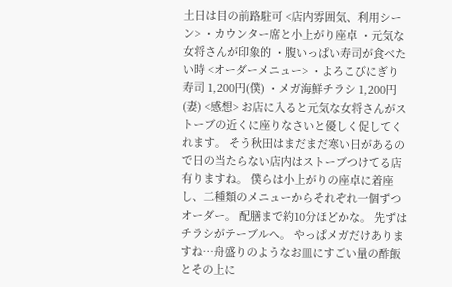土日は目の前路駐可 <店内雰囲気、利用シーン> ・カウンター席と小上がり座卓 ・元気な女将さんが印象的 ・腹いっぱい寿司が食べたい時 <オーダーメニュー> ・よろこびにぎり寿司 1,200円(僕) ・メガ海鮮チラシ 1,200円(妻) <感想> お店に入ると元気な女将さんがストーブの近くに座りなさいと優しく促してくれます。 そう秋田はまだまだ寒い日があるので日の当たらない店内はストーブつけてる店有りますね。 僕らは小上がりの座卓に着座し、二種類のメニューからそれぞれ一個ずつオーダー。 配膳まで約10分ほどかな。 先ずはチラシがテーブルへ。 やっぱメガだけありますね…舟盛りのようなお皿にすごい量の酢飯とその上に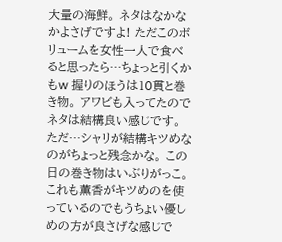大量の海鮮。 ネタはなかなかよさげですよ! ただこのボリュームを女性一人で食べると思ったら…ちょっと引くかもw 握りのほうは10貫と巻き物。 アワビも入ってたのでネタは結構良い感じです。 ただ…シャリが結構キツめなのがちょっと残念かな。 この日の巻き物はいぶりがっこ。 これも薫香がキツめのを使っているのでもうちょい優しめの方が良さげな感じで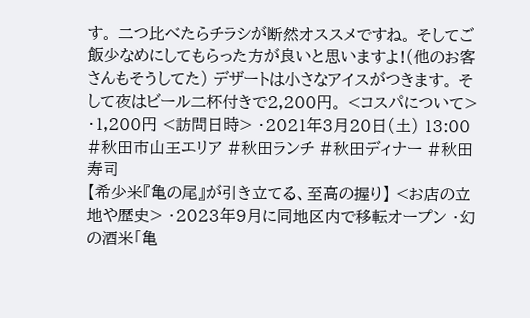す。 二つ比べたらチラシが断然オススメですね。 そしてご飯少なめにしてもらった方が良いと思いますよ!(他のお客さんもそうしてた) デザートは小さなアイスがつきます。 そして夜はビール二杯付きで2,200円。 <コスパについて> ・1,200円 <訪問日時> ・2021年3月20日(土) 13:00 #秋田市山王エリア #秋田ランチ #秋田ディナー #秋田寿司
【希少米『亀の尾』が引き立てる、至高の握り】 <お店の立地や歴史> ・2023年9月に同地区内で移転オープン ・幻の酒米「亀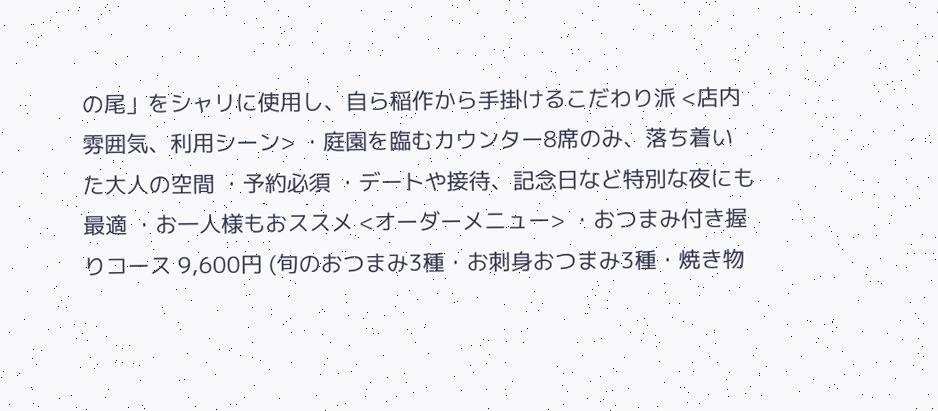の尾」をシャリに使用し、自ら稲作から手掛けるこだわり派 <店内雰囲気、利用シーン> ・庭園を臨むカウンター8席のみ、落ち着いた大人の空間 ・予約必須 ・デートや接待、記念日など特別な夜にも最適 ・お一人様もおススメ <オーダーメニュー> ・おつまみ付き握りコース 9,600円 (旬のおつまみ3種・お刺身おつまみ3種・焼き物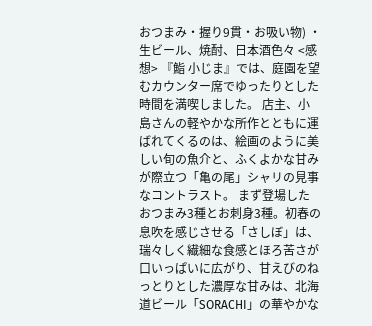おつまみ・握り9貫・お吸い物) ・生ビール、焼酎、日本酒色々 <感想> 『鮨 小じま』では、庭園を望むカウンター席でゆったりとした時間を満喫しました。 店主、小島さんの軽やかな所作とともに運ばれてくるのは、絵画のように美しい旬の魚介と、ふくよかな甘みが際立つ「亀の尾」シャリの見事なコントラスト。 まず登場したおつまみ3種とお刺身3種。初春の息吹を感じさせる「さしぼ」は、瑞々しく繊細な食感とほろ苦さが口いっぱいに広がり、甘えびのねっとりとした濃厚な甘みは、北海道ビール「SORACHI」の華やかな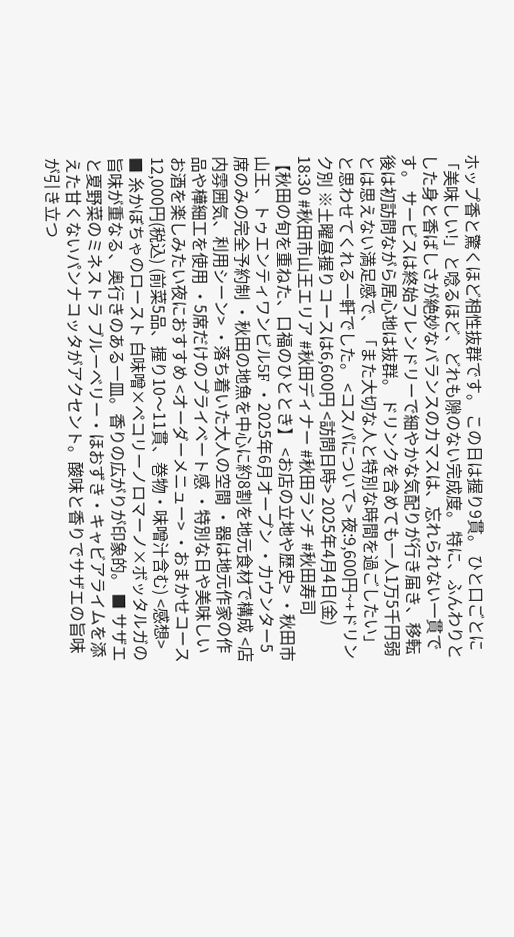ホップ香と驚くほど相性抜群です。 この日は握り9貫。 ひと口ごとに「美味しい!」と唸るほど、どれも隙のない完成度。 特に、ふんわりとした身と香ばしさが絶妙なバランスのカマスは、忘れられない一貫です。 サービスは終始フレンドリーで細やかな気配りが行き届き、移転後は初訪問ながら居心地は抜群。 ドリンクを含めても一人1万5千円弱とは思えない満足感で、「また大切な人と特別な時間を過ごしたい」と思わせてくれる一軒でした。 <コスパについて> 夜:9,600円~+ドリンク別 ※土曜昼握りコースは6,600円 <訪問日時> 2025年4月4日(金) 18:30 #秋田市山王エリア #秋田ディナー #秋田ランチ #秋田寿司
【秋田の旬を重ねた、口福のひととき】 <お店の立地や歴史> ・秋田市山王、トゥエンティワンビル5F ・2025年6月オープン ・カウンター5席のみの完全予約制 ・秋田の地魚を中心に約8割を地元食材で構成 <店内雰囲気、利用シーン> ・落ち着いた大人の空間 ・器は地元作家の作品や樺細工を使用 ・5席だけのプライベート感 ・特別な日や美味しいお酒を楽しみたい夜におすすめ <オーダーメニュー> ・おまかせコース 12,000円(税込) (前菜5品、握り10〜11貫、巻物・味噌汁含む) <感想> ■ 糸かぼちゃのロースト 白味噌×ペコリーノロマーノ×ボッタルガの旨味が重なる、奥行きのある一皿。香りの広がりが印象的。 ■ サザエと夏野菜のミネストラ ブルーベリー・ほおずき・キャビアライムを添えた甘くないパンナコッタがアクセント。酸味と香りでサザエの旨味が引き立つ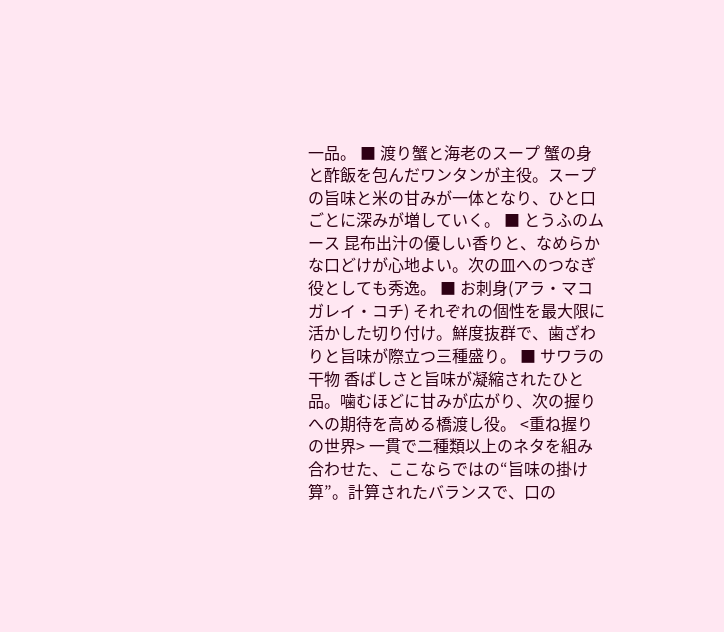一品。 ■ 渡り蟹と海老のスープ 蟹の身と酢飯を包んだワンタンが主役。スープの旨味と米の甘みが一体となり、ひと口ごとに深みが増していく。 ■ とうふのムース 昆布出汁の優しい香りと、なめらかな口どけが心地よい。次の皿へのつなぎ役としても秀逸。 ■ お刺身(アラ・マコガレイ・コチ) それぞれの個性を最大限に活かした切り付け。鮮度抜群で、歯ざわりと旨味が際立つ三種盛り。 ■ サワラの干物 香ばしさと旨味が凝縮されたひと品。噛むほどに甘みが広がり、次の握りへの期待を高める橋渡し役。 <重ね握りの世界> 一貫で二種類以上のネタを組み合わせた、ここならではの“旨味の掛け算”。計算されたバランスで、口の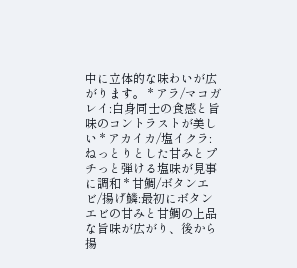中に立体的な味わいが広がります。 * アラ/マコガレイ:白身同士の食感と旨味のコントラストが美しい * アカイカ/塩イクラ:ねっとりとした甘みとプチっと弾ける塩味が見事に調和 * 甘鯛/ボタンエビ/揚げ鱗:最初にボタンエビの甘みと甘鯛の上品な旨味が広がり、後から揚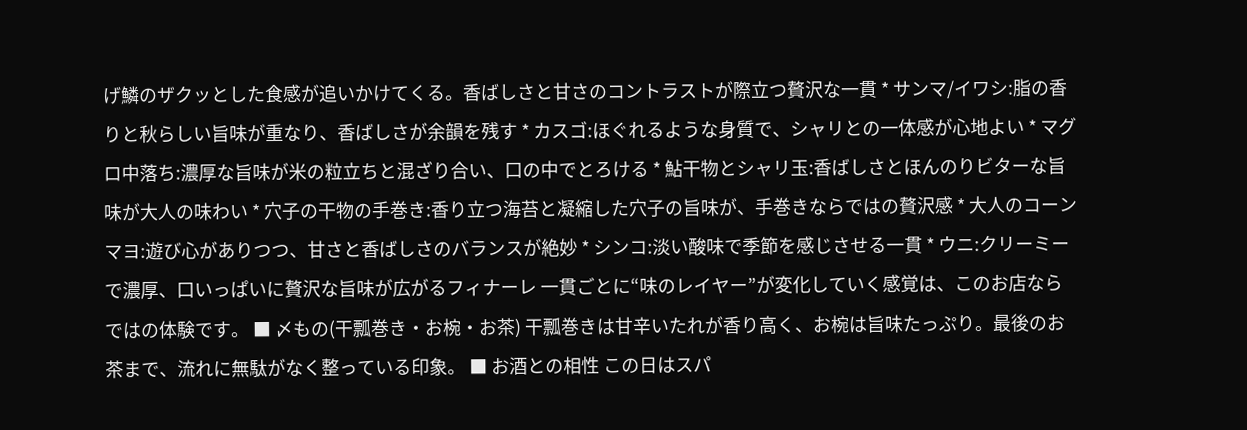げ鱗のザクッとした食感が追いかけてくる。香ばしさと甘さのコントラストが際立つ贅沢な一貫 * サンマ/イワシ:脂の香りと秋らしい旨味が重なり、香ばしさが余韻を残す * カスゴ:ほぐれるような身質で、シャリとの一体感が心地よい * マグロ中落ち:濃厚な旨味が米の粒立ちと混ざり合い、口の中でとろける * 鮎干物とシャリ玉:香ばしさとほんのりビターな旨味が大人の味わい * 穴子の干物の手巻き:香り立つ海苔と凝縮した穴子の旨味が、手巻きならではの贅沢感 * 大人のコーンマヨ:遊び心がありつつ、甘さと香ばしさのバランスが絶妙 * シンコ:淡い酸味で季節を感じさせる一貫 * ウニ:クリーミーで濃厚、口いっぱいに贅沢な旨味が広がるフィナーレ 一貫ごとに“味のレイヤー”が変化していく感覚は、このお店ならではの体験です。 ■ 〆もの(干瓢巻き・お椀・お茶) 干瓢巻きは甘辛いたれが香り高く、お椀は旨味たっぷり。最後のお茶まで、流れに無駄がなく整っている印象。 ■ お酒との相性 この日はスパ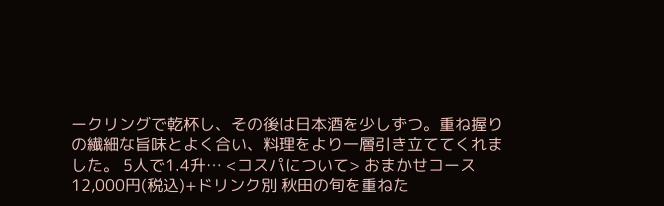ークリングで乾杯し、その後は日本酒を少しずつ。重ね握りの繊細な旨味とよく合い、料理をより一層引き立ててくれました。 5人で1.4升… <コスパについて> おまかせコース 12,000円(税込)+ドリンク別 秋田の旬を重ねた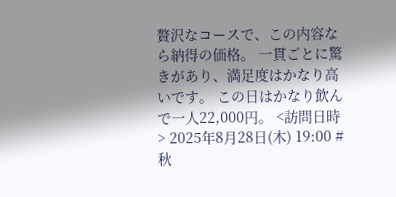贅沢なコースで、この内容なら納得の価格。 一貫ごとに驚きがあり、満足度はかなり高いです。 この日はかなり飲んで一人22,000円。 <訪問日時> 2025年8月28日(木) 19:00 #秋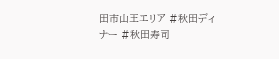田市山王エリア #秋田ディナー #秋田寿司